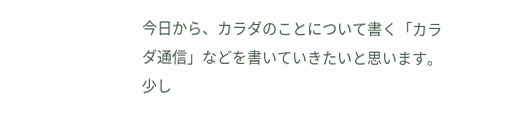今日から、カラダのことについて書く「カラダ通信」などを書いていきたいと思います。
少し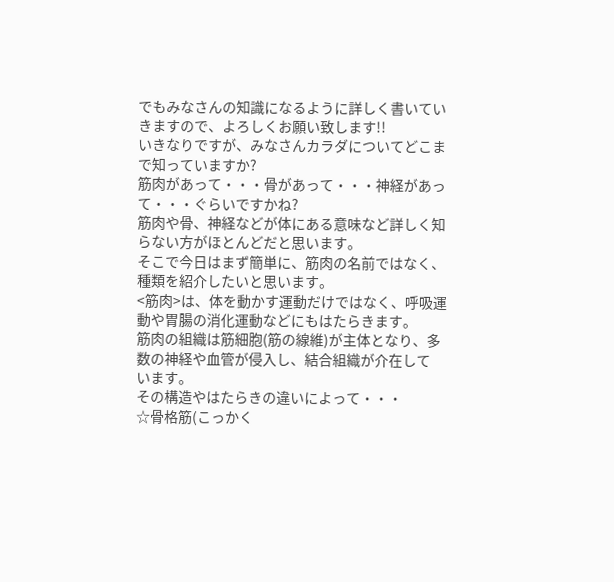でもみなさんの知識になるように詳しく書いていきますので、よろしくお願い致します!!
いきなりですが、みなさんカラダについてどこまで知っていますか?
筋肉があって・・・骨があって・・・神経があって・・・ぐらいですかね?
筋肉や骨、神経などが体にある意味など詳しく知らない方がほとんどだと思います。
そこで今日はまず簡単に、筋肉の名前ではなく、種類を紹介したいと思います。
<筋肉>は、体を動かす運動だけではなく、呼吸運動や胃腸の消化運動などにもはたらきます。
筋肉の組織は筋細胞(筋の線維)が主体となり、多数の神経や血管が侵入し、結合組織が介在して
います。
その構造やはたらきの違いによって・・・
☆骨格筋(こっかく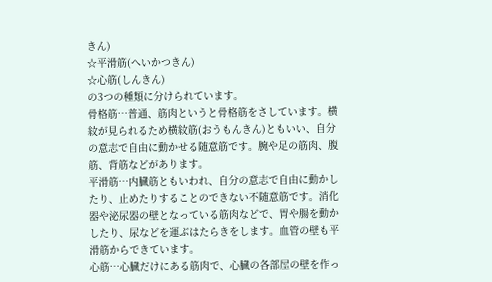きん)
☆平滑筋(へいかつきん)
☆心筋(しんきん)
の3つの種類に分けられています。
骨格筋…普通、筋肉というと骨格筋をさしています。横紋が見られるため横紋筋(おうもんきん)ともいい、自分の意志で自由に動かせる随意筋です。腕や足の筋肉、腹筋、背筋などがあります。
平滑筋…内臓筋ともいわれ、自分の意志で自由に動かしたり、止めたりすることのできない不随意筋です。消化器や泌尿器の壁となっている筋肉などで、胃や腸を動かしたり、尿などを運ぶはたらきをします。血管の壁も平滑筋からできています。
心筋…心臓だけにある筋肉で、心臓の各部屋の壁を作っ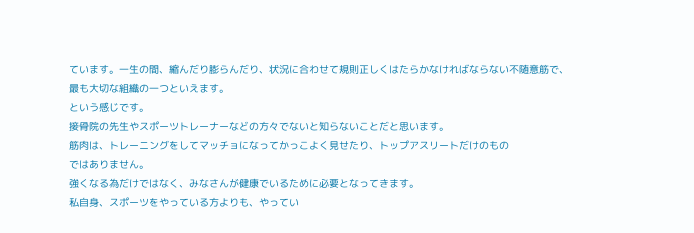ています。一生の間、縮んだり膨らんだり、状況に合わせて規則正しくはたらかなければならない不随意筋で、最も大切な組織の一つといえます。
という感じです。
接骨院の先生やスポーツトレーナーなどの方々でないと知らないことだと思います。
筋肉は、トレーニングをしてマッチョになってかっこよく見せたり、トップアスリートだけのもの
ではありません。
強くなる為だけではなく、みなさんが健康でいるために必要となってきます。
私自身、スポーツをやっている方よりも、やってい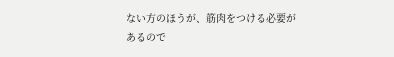ない方のほうが、筋肉をつける必要があるので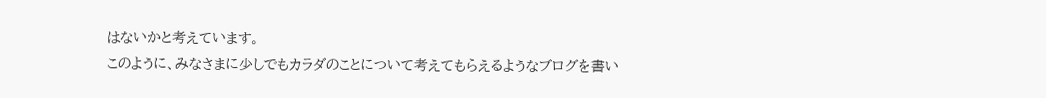はないかと考えています。
このように、みなさまに少しでもカラダのことについて考えてもらえるようなブログを書い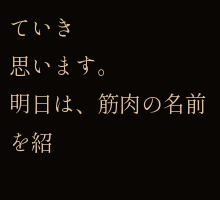ていき
思います。
明日は、筋肉の名前を紹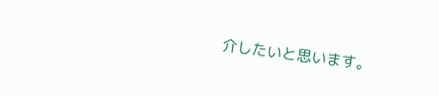介したいと思います。